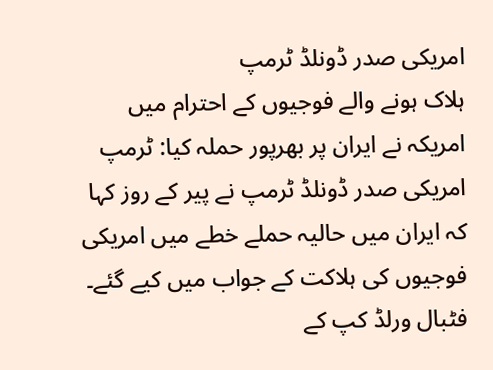امریکی صدر ڈونلڈ ٹرمپ
ہلاک ہونے والے فوجیوں کے احترام میں امریکہ نے ایران پر بھرپور حملہ کیا: ٹرمپ
امریکی صدر ڈونلڈ ٹرمپ نے پیر کے روز کہا کہ ایران میں حالیہ حملے خطے میں امریکی فوجیوں کی ہلاکت کے جواب میں کیے گئے۔
فٹبال ورلڈ کپ کے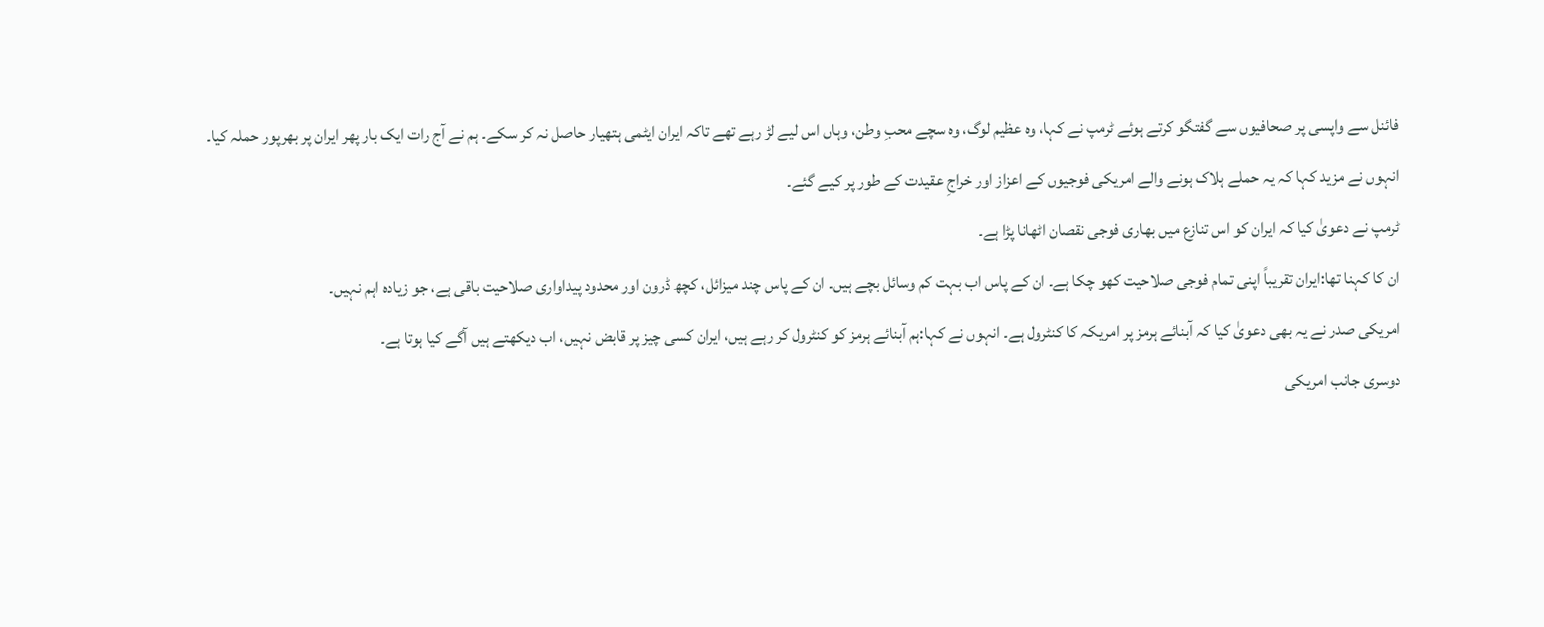فائنل سے واپسی پر صحافیوں سے گفتگو کرتے ہوئے ٹرمپ نے کہا، وہ عظیم لوگ، وہ سچے محبِ وطن، وہاں اس لیے لڑ رہے تھے تاکہ ایران ایٹمی ہتھیار حاصل نہ کر سکے۔ ہم نے آج رات ایک بار پھر ایران پر بھرپور حملہ کیا۔
انہوں نے مزید کہا کہ یہ حملے ہلاک ہونے والے امریکی فوجیوں کے اعزاز اور خراجِ عقیدت کے طور پر کیے گئے۔
ٹرمپ نے دعویٰ کیا کہ ایران کو اس تنازع میں بھاری فوجی نقصان اٹھانا پڑا ہے۔
ان کا کہنا تھا:ایران تقریباً اپنی تمام فوجی صلاحیت کھو چکا ہے۔ ان کے پاس اب بہت کم وسائل بچے ہیں۔ ان کے پاس چند میزائل، کچھ ڈرون اور محدود پیداواری صلاحیت باقی ہے، جو زیادہ اہم نہیں۔
امریکی صدر نے یہ بھی دعویٰ کیا کہ آبنائے ہرمز پر امریکہ کا کنٹرول ہے۔ انہوں نے کہا:ہم آبنائے ہرمز کو کنٹرول کر رہے ہیں، ایران کسی چیز پر قابض نہیں، اب دیکھتے ہیں آگے کیا ہوتا ہے۔
دوسری جانب امریکی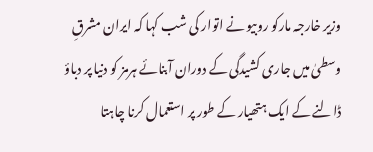وزیر خارجہ مارکو روبیو نے اتوار کی شب کہا کہ ایران مشرقِ وسطیٰ میں جاری کشیدگی کے دوران آبنائے ہرمز کو دنیا پر دباؤ ڈالنے کے ایک ہتھیار کے طور پر استعمال کرنا چاہتا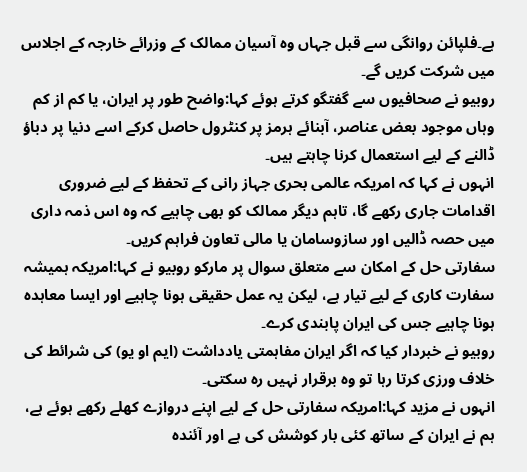ہے۔فلپائن روانگی سے قبل جہاں وہ آسیان ممالک کے وزرائے خارجہ کے اجلاس میں شرکت کریں گے۔
روبیو نے صحافیوں سے گفتگو کرتے ہوئے کہا:واضح طور پر ایران، یا کم از کم وہاں موجود بعض عناصر، آبنائے ہرمز پر کنٹرول حاصل کرکے اسے دنیا پر دباؤ ڈالنے کے لیے استعمال کرنا چاہتے ہیں۔
انہوں نے کہا کہ امریکہ عالمی بحری جہاز رانی کے تحفظ کے لیے ضروری اقدامات جاری رکھے گا، تاہم دیگر ممالک کو بھی چاہیے کہ وہ اس ذمہ داری میں حصہ ڈالیں اور سازوسامان یا مالی تعاون فراہم کریں۔
سفارتی حل کے امکان سے متعلق سوال پر مارکو روبیو نے کہا:امریکہ ہمیشہ سفارت کاری کے لیے تیار ہے، لیکن یہ عمل حقیقی ہونا چاہیے اور ایسا معاہدہ ہونا چاہیے جس کی ایران پابندی کرے۔
روبیو نے خبردار کیا کہ اگر ایران مفاہمتی یادداشت (ایم او یو) کی شرائط کی خلاف ورزی کرتا رہا تو وہ برقرار نہیں رہ سکتی۔
انہوں نے مزید کہا:امریکہ سفارتی حل کے لیے اپنے دروازے کھلے رکھے ہوئے ہے، ہم نے ایران کے ساتھ کئی بار کوشش کی ہے اور آئندہ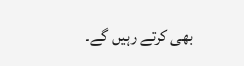بھی کرتے رہیں گے۔